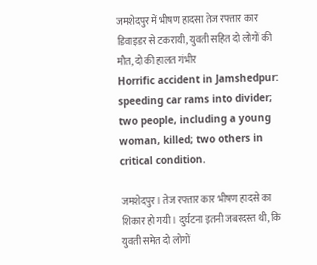जमशेदपुर में भीषण हादसा तेज रफ्तार कार डिवाइडर से टकरायी, युवती सहित दो लोगों की मौत, दो की हालत गंभीर
Horrific accident in Jamshedpur: speeding car rams into divider; two people, including a young woman, killed; two others in critical condition.

जमशेदपुर। तेज रफ्तार कार भीषण हादसे का शिकार हो गयी। दुर्घटना इतनी जबरदस्त थी, कि युवती समेत दो लोगों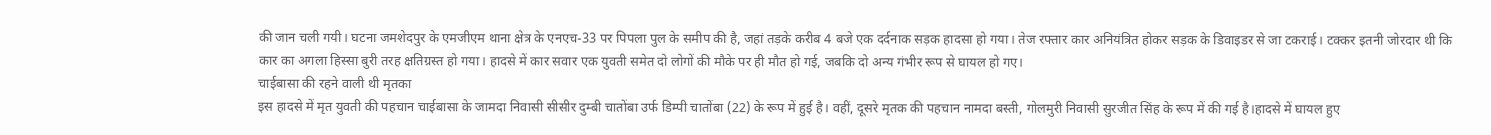की जान चली गयी। घटना जमशेदपुर के एमजीएम थाना क्षेत्र के एनएच-33 पर पिपला पुल के समीप की है, जहां तड़के करीब 4 बजे एक दर्दनाक सड़क हादसा हो गया। तेज रफ्तार कार अनियंत्रित होकर सड़क के डिवाइडर से जा टकराई। टक्कर इतनी जोरदार थी कि कार का अगला हिस्सा बुरी तरह क्षतिग्रस्त हो गया। हादसे में कार सवार एक युवती समेत दो लोगों की मौके पर ही मौत हो गई, जबकि दो अन्य गंभीर रूप से घायल हो गए।
चाईबासा की रहने वाली थी मृतका
इस हादसे में मृत युवती की पहचान चाईबासा के जामदा निवासी सीसीर दुम्बी चातोंबा उर्फ डिम्पी चातोंबा (22) के रूप में हुई है। वहीं, दूसरे मृतक की पहचान नामदा बस्ती, गोलमुरी निवासी सुरजीत सिंह के रूप में की गई है।हादसे में घायल हुए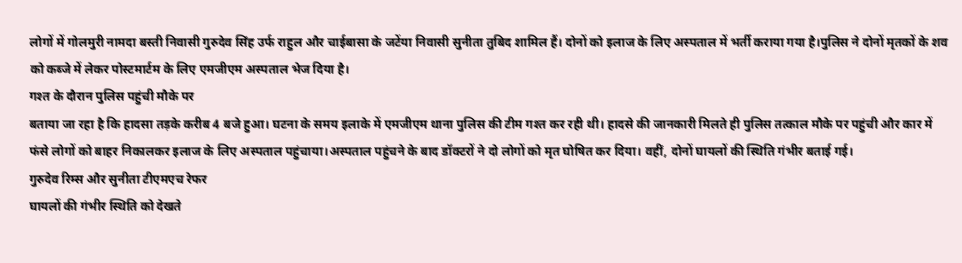लोगों में गोलमुरी नामदा बस्ती निवासी गुरुदेव सिंह उर्फ राहुल और चाईबासा के जटेंया निवासी सुनीता तुबिद शामिल हैं। दोनों को इलाज के लिए अस्पताल में भर्ती कराया गया है।पुलिस ने दोनों मृतकों के शव को कब्जे में लेकर पोस्टमार्टम के लिए एमजीएम अस्पताल भेज दिया है।
गश्त के दौरान पुलिस पहुंची मौके पर
बताया जा रहा है कि हादसा तड़के करीब 4 बजे हुआ। घटना के समय इलाके में एमजीएम थाना पुलिस की टीम गश्त कर रही थी। हादसे की जानकारी मिलते ही पुलिस तत्काल मौके पर पहुंची और कार में फंसे लोगों को बाहर निकालकर इलाज के लिए अस्पताल पहुंचाया।अस्पताल पहुंचने के बाद डॉक्टरों ने दो लोगों को मृत घोषित कर दिया। वहीं, दोनों घायलों की स्थिति गंभीर बताई गई।
गुरुदेव रिम्स और सुनीता टीएमएच रेफर
घायलों की गंभीर स्थिति को देखते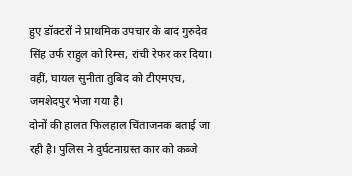हुए डॉक्टरों ने प्राथमिक उपचार के बाद गुरुदेव सिंह उर्फ राहुल को रिम्स, रांची रेफर कर दिया। वहीं, घायल सुनीता तुबिद को टीएमएच, जमशेदपुर भेजा गया है।
दोनों की हालत फिलहाल चिंताजनक बताई जा रही है। पुलिस ने दुर्घटनाग्रस्त कार को कब्जे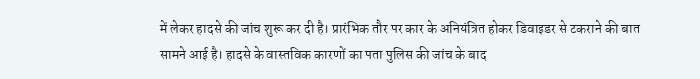में लेकर हादसे की जांच शुरू कर दी है। प्रारंभिक तौर पर कार के अनियंत्रित होकर डिवाइडर से टकराने की बात सामने आई है। हादसे के वास्तविक कारणों का पता पुलिस की जांच के बाद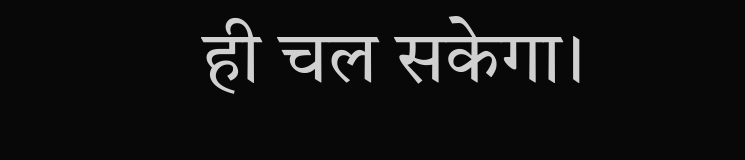ही चल सकेगा।